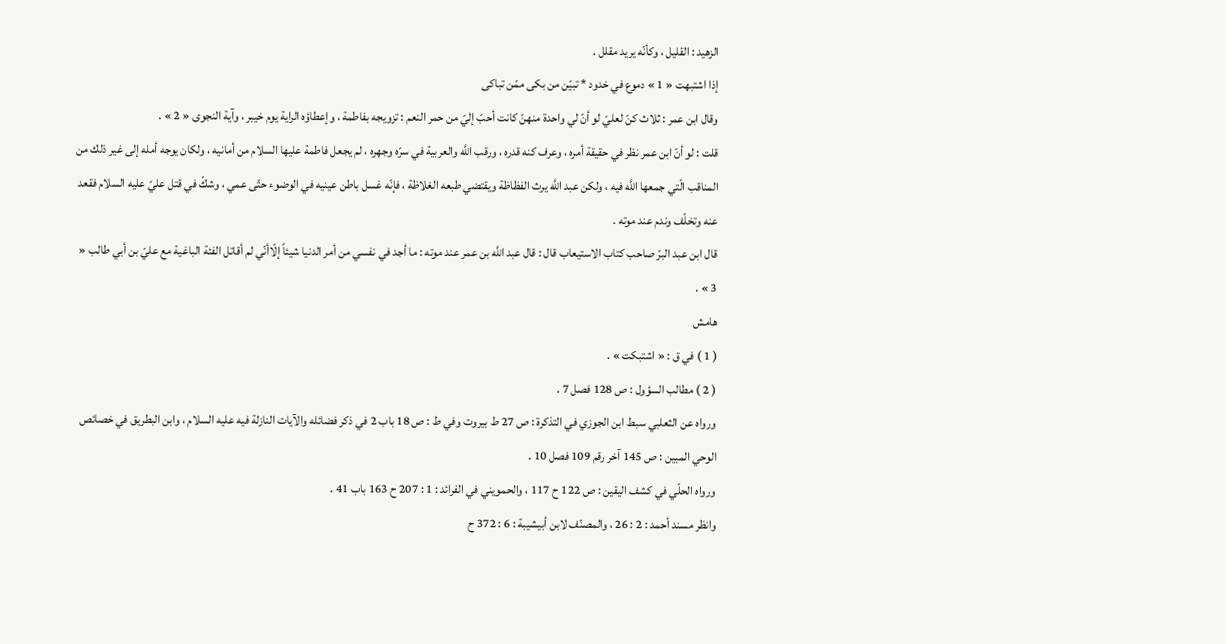الزهيد : القليل ، وكأنّه يريد مقلل .
إذا اشتبهت « 1 » دموع في خدود * تبيّن من بكى ممّن تباكى
وقال ابن عمر : ثلاث كنّ لعليّ لو أنّ لي واحدة منهنّ كانت أحبّ إليّ من حمر النعم : تزويجه بفاطمة ، وإعطاؤه الراية يوم خيبر ، وآية النجوى « 2 » .
قلت : لو أنّ ابن عمر نظر في حقيقة أمره ، وعرف كنه قدره ، ورقب اللَّه والعربية في سرّه وجهره ، لم يجعل فاطمة عليها السلام من أمانيه ، ولكان يوجه أمله إلى غير ذلك من المناقب الّتي جمعها اللَّه فيه ، ولكن عبد اللَّه يرث الفظاظة ويقتضي طبعه الغلاظة ، فإنّه غسل باطن عينيه في الوضوء حتّى عمي ، وشكّ في قتل عليّ عليه السلام فقعد عنه وتخلّف وندم عند موته .
قال ابن عبد البرّ صاحب كتاب الاستيعاب قال : قال عبد اللَّه بن عمر عند موته : ما أجد في نفسي من أمر الدنيا شيئاً إلّاأنّي لم أقاتل الفئة الباغية مع عليّ بن أبي طالب « 3 » .
هامش
( 1 ) في ق : « اشتبكت » .
( 2 ) مطالب السؤول : ص 128 فصل 7 .
ورواه عن الثعلبي سبط ابن الجوزي في التذكرة : ص 27 ط بيروت وفي ط : ص 18 باب 2 في ذكر فضائله والآيات النازلة فيه عليه السلام ، وابن البطريق في خصائص الوحي المبين : ص 145 آخر رقم 109 فصل 10 .
ورواه الحلّي في كشف اليقين : ص 122 ح 117 ، والحمويني في الفرائد : 1 : 207 ح 163 باب 41 .
وانظر مسند أحمد : 2 : 26 ، والمصنّف لابن أبيشيبة : 6 : 372 ح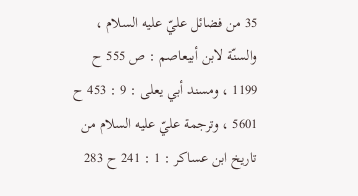35 من فضائل عليّ عليه السلام ، والسنّة لابن أبيعاصم : ص 555 ح 1199 ، ومسند أبي يعلى : 9 : 453 ح 5601 ، وترجمة عليّ عليه السلام من تاريخ ابن عساكر : 1 : 241 ح 283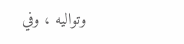وتواليه ، وفي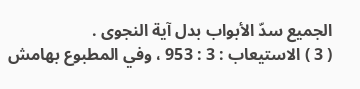الجميع سدّ الأبواب بدل آية النجوى .
( 3 ) الاستيعاب : 3 : 953 ، وفي المطبوع بهامش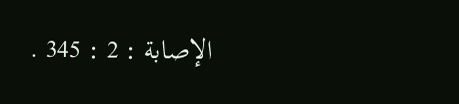الإصابة : 2 : 345 .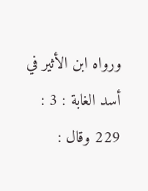ورواه ابن الأثير في أسد الغابة : 3 : 229 وقال :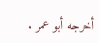أخرجه أبو عمر .